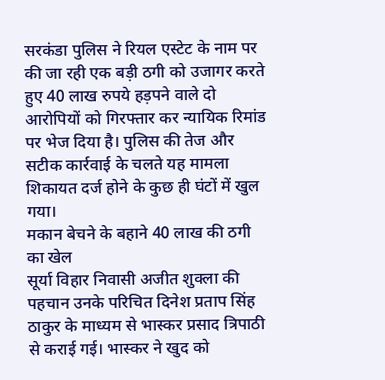सरकंडा पुलिस ने रियल एस्टेट के नाम पर की जा रही एक बड़ी ठगी को उजागर करते हुए 40 लाख रुपये हड़पने वाले दो आरोपियों को गिरफ्तार कर न्यायिक रिमांड पर भेज दिया है। पुलिस की तेज और सटीक कार्रवाई के चलते यह मामला शिकायत दर्ज होने के कुछ ही घंटों में खुल गया।
मकान बेचने के बहाने 40 लाख की ठगी का खेल
सूर्या विहार निवासी अजीत शुक्ला की पहचान उनके परिचित दिनेश प्रताप सिंह ठाकुर के माध्यम से भास्कर प्रसाद त्रिपाठी से कराई गई। भास्कर ने खुद को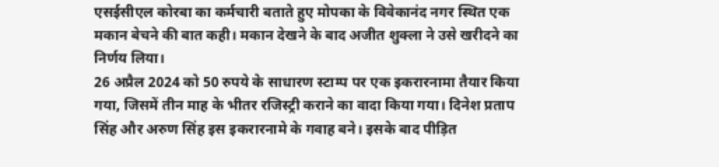एसईसीएल कोरबा का कर्मचारी बताते हुए मोपका के विवेकानंद नगर स्थित एक मकान बेचने की बात कही। मकान देखने के बाद अजीत शुक्ला ने उसे खरीदने का निर्णय लिया।
26 अप्रैल 2024 को 50 रुपये के साधारण स्टाम्प पर एक इकरारनामा तैयार किया गया, जिसमें तीन माह के भीतर रजिस्ट्री कराने का वादा किया गया। दिनेश प्रताप सिंह और अरुण सिंह इस इकरारनामे के गवाह बने। इसके बाद पीड़ित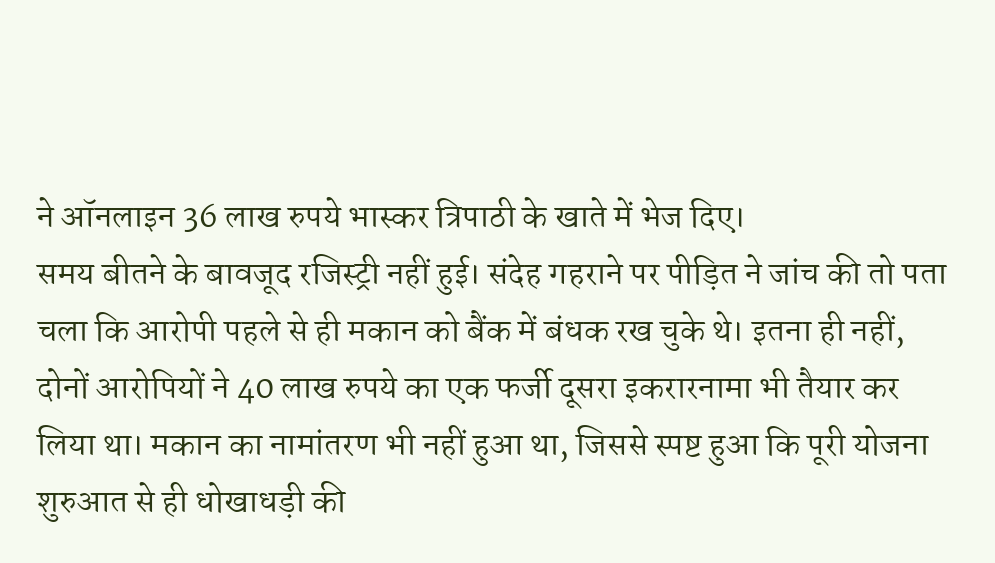ने ऑनलाइन 36 लाख रुपये भास्कर त्रिपाठी के खाते में भेज दिए।
समय बीतने के बावजूद रजिस्ट्री नहीं हुई। संदेह गहराने पर पीड़ित ने जांच की तो पता चला कि आरोपी पहले से ही मकान को बैंक में बंधक रख चुके थे। इतना ही नहीं, दोनों आरोपियों ने 40 लाख रुपये का एक फर्जी दूसरा इकरारनामा भी तैयार कर लिया था। मकान का नामांतरण भी नहीं हुआ था, जिससे स्पष्ट हुआ कि पूरी योजना शुरुआत से ही धोखाधड़ी की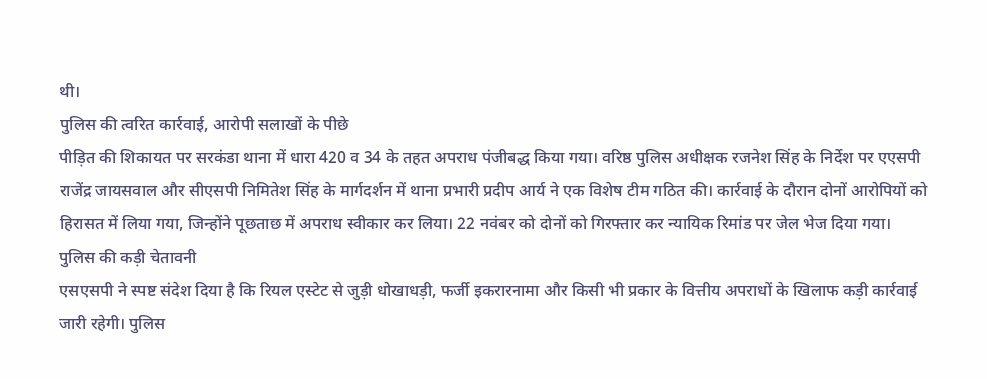थी।
पुलिस की त्वरित कार्रवाई, आरोपी सलाखों के पीछे
पीड़ित की शिकायत पर सरकंडा थाना में धारा 420 व 34 के तहत अपराध पंजीबद्ध किया गया। वरिष्ठ पुलिस अधीक्षक रजनेश सिंह के निर्देश पर एएसपी राजेंद्र जायसवाल और सीएसपी निमितेश सिंह के मार्गदर्शन में थाना प्रभारी प्रदीप आर्य ने एक विशेष टीम गठित की। कार्रवाई के दौरान दोनों आरोपियों को हिरासत में लिया गया, जिन्होंने पूछताछ में अपराध स्वीकार कर लिया। 22 नवंबर को दोनों को गिरफ्तार कर न्यायिक रिमांड पर जेल भेज दिया गया।
पुलिस की कड़ी चेतावनी
एसएसपी ने स्पष्ट संदेश दिया है कि रियल एस्टेट से जुड़ी धोखाधड़ी, फर्जी इकरारनामा और किसी भी प्रकार के वित्तीय अपराधों के खिलाफ कड़ी कार्रवाई जारी रहेगी। पुलिस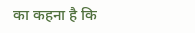का कहना है कि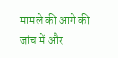मामले की आगे की जांच में और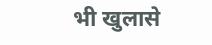भी खुलासे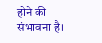होने की संभावना है।